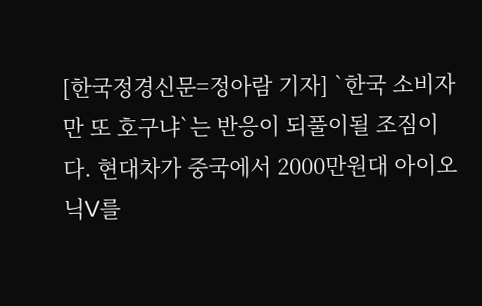[한국정경신문=정아람 기자] `한국 소비자만 또 호구냐`는 반응이 되풀이될 조짐이다. 현대차가 중국에서 2000만원대 아이오닉V를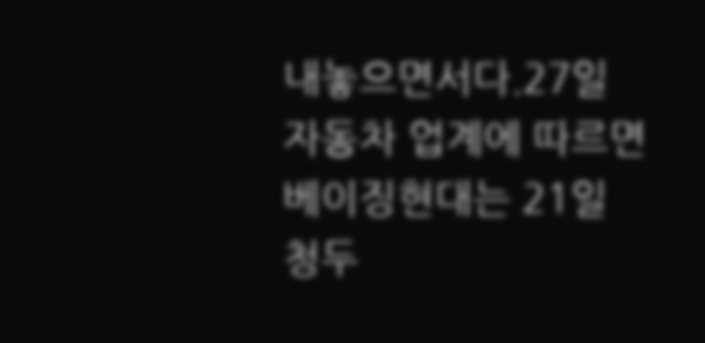내놓으면서다.27일 자동차 업계에 따르면 베이징현대는 21일 청두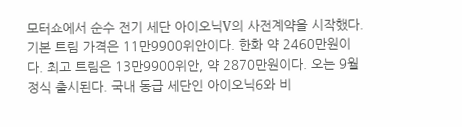모터쇼에서 순수 전기 세단 아이오닉V의 사전계약을 시작했다. 기본 트림 가격은 11만9900위안이다. 한화 약 2460만원이다. 최고 트림은 13만9900위안, 약 2870만원이다. 오는 9월 정식 출시된다. 국내 동급 세단인 아이오닉6와 비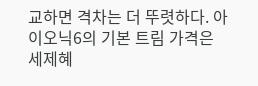교하면 격차는 더 뚜렷하다. 아이오닉6의 기본 트림 가격은 세제혜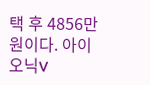택 후 4856만원이다. 아이오닉V